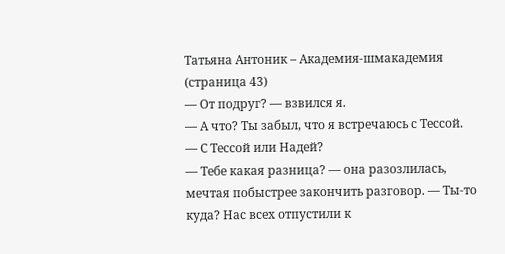Татьяна Антоник – Академия-шмакадемия (страница 43)
— От подруг? — взвился я.
— А что? Ты забыл, что я встречаюсь с Тессой.
— С Тессой или Надей?
— Тебе какая разница? — она разозлилась, мечтая побыстрее закончить разговор. — Ты-то куда? Нас всех отпустили к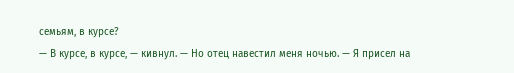семьям, в курсе?
— В курсе, в курсе, — кивнул. — Но отец навестил меня ночью. — Я присел на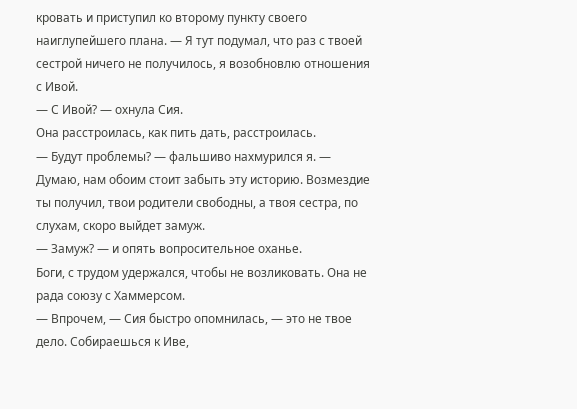кровать и приступил ко второму пункту своего наиглупейшего плана. — Я тут подумал, что раз с твоей сестрой ничего не получилось, я возобновлю отношения с Ивой.
— С Ивой? — охнула Сия.
Она расстроилась, как пить дать, расстроилась.
— Будут проблемы? — фальшиво нахмурился я. — Думаю, нам обоим стоит забыть эту историю. Возмездие ты получил, твои родители свободны, а твоя сестра, по слухам, скоро выйдет замуж.
— Замуж? — и опять вопросительное оханье.
Боги, с трудом удержался, чтобы не возликовать. Она не рада союзу с Хаммерсом.
— Впрочем, — Сия быстро опомнилась, — это не твое дело. Собираешься к Иве,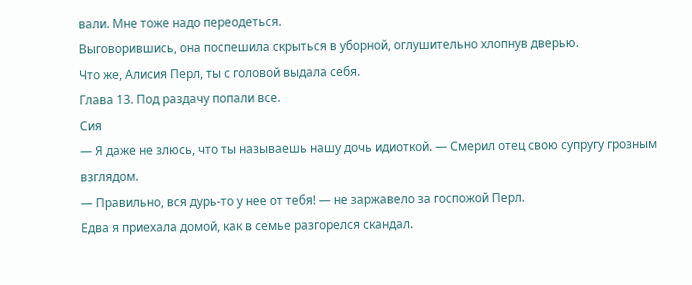вали. Мне тоже надо переодеться.
Выговорившись, она поспешила скрыться в уборной, оглушительно хлопнув дверью.
Что же, Алисия Перл, ты с головой выдала себя.
Глава 13. Под раздачу попали все.
Сия
— Я даже не злюсь, что ты называешь нашу дочь идиоткой. — Смерил отец свою супругу грозным взглядом.
— Правильно, вся дурь-то у нее от тебя! — не заржавело за госпожой Перл.
Едва я приехала домой, как в семье разгорелся скандал.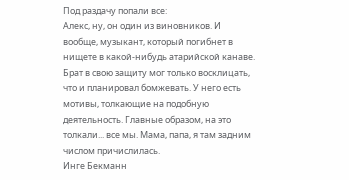Под раздачу попали все:
Алекс, ну, он один из виновников. И вообще, музыкант, который погибнет в нищете в какой-нибудь атарийской канаве.
Брат в свою защиту мог только восклицать, что и планировал бомжевать. У него есть мотивы, толкающие на подобную деятельность. Главные образом, на это толкали... все мы. Мама, папа, я там задним числом причислилась.
Инге Бекманн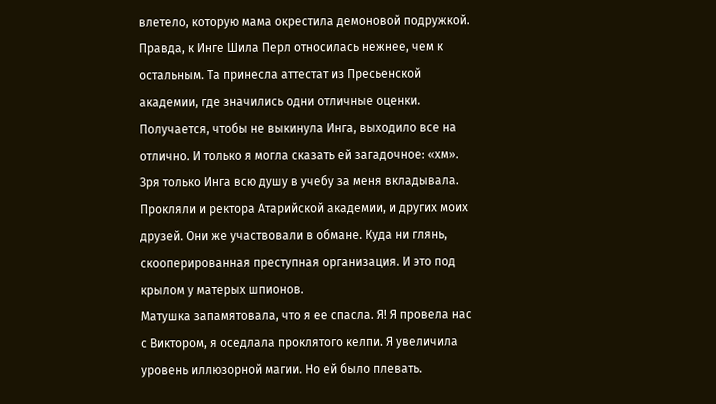влетело, которую мама окрестила демоновой подружкой. Правда, к Инге Шила Перл относилась нежнее, чем к остальным. Та принесла аттестат из Пресьенской академии, где значились одни отличные оценки.
Получается, чтобы не выкинула Инга, выходило все на отлично. И только я могла сказать ей загадочное: «хм». Зря только Инга всю душу в учебу за меня вкладывала.
Прокляли и ректора Атарийской академии, и других моих друзей. Они же участвовали в обмане. Куда ни глянь, скооперированная преступная организация. И это под крылом у матерых шпионов.
Матушка запамятовала, что я ее спасла. Я! Я провела нас с Виктором, я оседлала проклятого келпи. Я увеличила уровень иллюзорной магии. Но ей было плевать.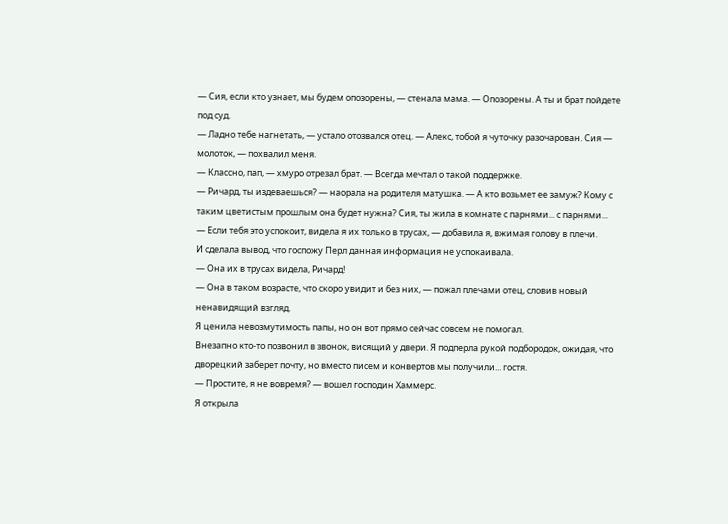— Сия, если кто узнает, мы будем опозорены, — стенала мама. — Опозорены. А ты и брат пойдете под суд.
— Ладно тебе нагнетать, — устало отозвался отец. — Алекс, тобой я чуточку разочарован. Сия — молоток, — похвалил меня.
— Классно, пап, — хмуро отрезал брат. — Всегда мечтал о такой поддержке.
— Ричард, ты издеваешься? — наорала на родителя матушка. — А кто возьмет ее замуж? Кому с таким цветистым прошлым она будет нужна? Сия, ты жила в комнате с парнями... с парнями...
— Если тебя это успокоит, видела я их только в трусах, — добавила я, вжимая голову в плечи.
И сделала вывод, что госпожу Перл данная информация не успокаивала.
— Она их в трусах видела, Ричард!
— Она в таком возрасте, что скоро увидит и без них, — пожал плечами отец, словив новый ненавидящий взгляд.
Я ценила невозмутимость папы, но он вот прямо сейчас совсем не помогал.
Внезапно кто-то позвонил в звонок, висящий у двери. Я подперла рукой подбородок, ожидая, что дворецкий заберет почту, но вместо писем и конвертов мы получили... гостя.
— Простите, я не вовремя? — вошел господин Хаммерс.
Я открыла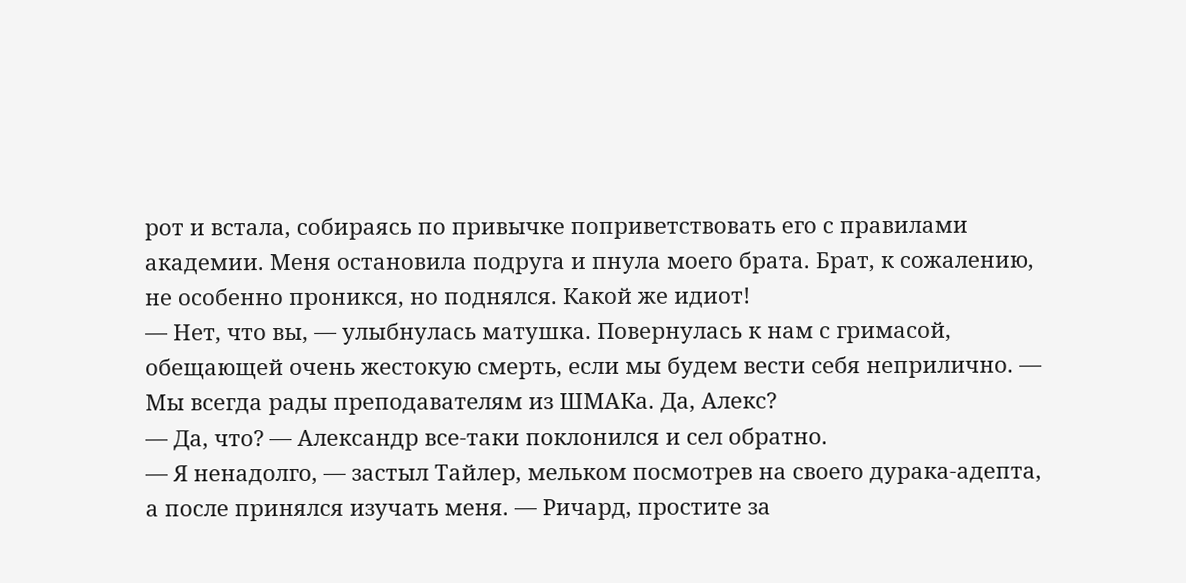рот и встала, собираясь по привычке поприветствовать его с правилами академии. Меня остановила подруга и пнула моего брата. Брат, к сожалению, не особенно проникся, но поднялся. Какой же идиот!
— Нет, что вы, — улыбнулась матушка. Повернулась к нам с гримасой, обещающей очень жестокую смерть, если мы будем вести себя неприлично. — Мы всегда рады преподавателям из ШМАКа. Да, Алекс?
— Да, что? — Александр все-таки поклонился и сел обратно.
— Я ненадолго, — застыл Тайлер, мельком посмотрев на своего дурака-адепта, а после принялся изучать меня. — Ричард, простите за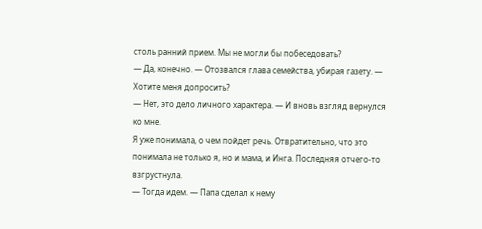столь ранний прием. Мы не могли бы побеседовать?
— Да, конечно. — Отозвался глава семейства, убирая газету. — Хотите меня допросить?
— Нет, это дело личного характера. — И вновь взгляд вернулся ко мне.
Я уже понимала, о чем пойдет речь. Отвратительно, что это понимала не только я, но и мама, и Инга. Последняя отчего-то взгрустнула.
— Тогда идем. — Папа сделал к нему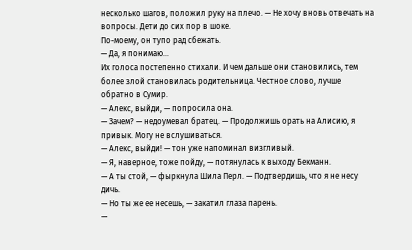несколько шагов, положил руку на плечо. — Не хочу вновь отвечать на вопросы. Дети до сих пор в шоке.
По-моему, он тупо рад сбежать.
— Да, я понимаю...
Их голоса постепенно стихали. И чем дальше они становились, тем более злой становилась родительница. Честное слово, лучше обратно в Сумир.
— Алекс, выйди, — попросила она.
— Зачем? — недоумевал братец. — Продолжишь орать на Алисию, я привык. Могу не вслушиваться.
— Алекс, выйди! — тон уже напоминал визгливый.
— Я, наверное, тоже пойду, — потянулась к выходу Бекманн.
— А ты стой, — фыркнула Шила Перл. — Подтвердишь, что я не несу дичь.
— Но ты же ее несешь, — закатил глаза парень.
—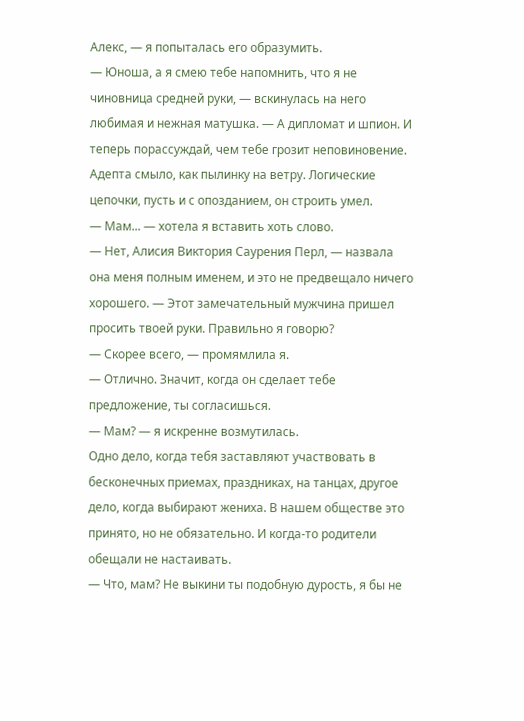Алекс, — я попыталась его образумить.
— Юноша, а я смею тебе напомнить, что я не чиновница средней руки, — вскинулась на него любимая и нежная матушка. — А дипломат и шпион. И теперь порассуждай, чем тебе грозит неповиновение.
Адепта смыло, как пылинку на ветру. Логические цепочки, пусть и с опозданием, он строить умел.
— Мам... — хотела я вставить хоть слово.
— Нет, Алисия Виктория Саурения Перл, — назвала она меня полным именем, и это не предвещало ничего хорошего. — Этот замечательный мужчина пришел просить твоей руки. Правильно я говорю?
— Скорее всего, — промямлила я.
— Отлично. Значит, когда он сделает тебе предложение, ты согласишься.
— Мам? — я искренне возмутилась.
Одно дело, когда тебя заставляют участвовать в бесконечных приемах, праздниках, на танцах, другое дело, когда выбирают жениха. В нашем обществе это принято, но не обязательно. И когда-то родители обещали не настаивать.
— Что, мам? Не выкини ты подобную дурость, я бы не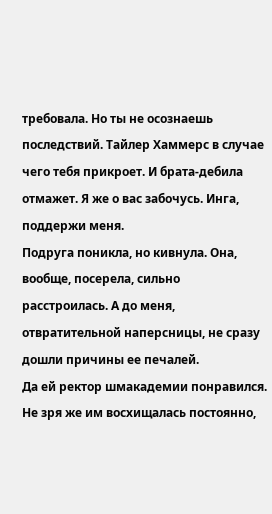требовала. Но ты не осознаешь последствий. Тайлер Хаммерс в случае чего тебя прикроет. И брата-дебила отмажет. Я же о вас забочусь. Инга, поддержи меня.
Подруга поникла, но кивнула. Она, вообще, посерела, сильно расстроилась. А до меня, отвратительной наперсницы, не сразу дошли причины ее печалей.
Да ей ректор шмакадемии понравился. Не зря же им восхищалась постоянно,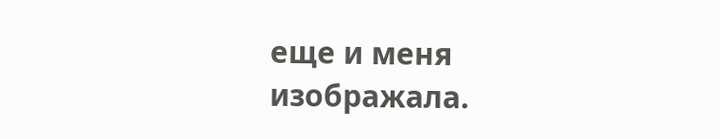еще и меня изображала.